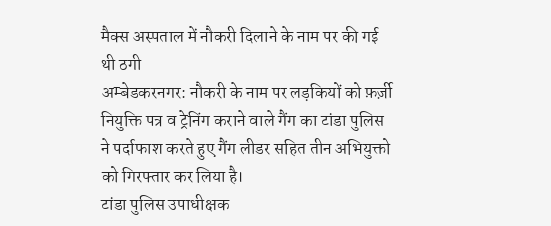मैक्स अस्पताल में नौकरी दिलाने के नाम पर की गई थी ठगी
अम्बेडकरनगर: नौकरी के नाम पर लड़कियों को फ़र्ज़ी नियुक्ति पत्र व ट्रेनिंग कराने वाले गैंग का टांडा पुलिस ने पर्दाफाश करते हुए गैंग लीडर सहित तीन अभियुक्तो को गिरफ्तार कर लिया है।
टांडा पुलिस उपाधीक्षक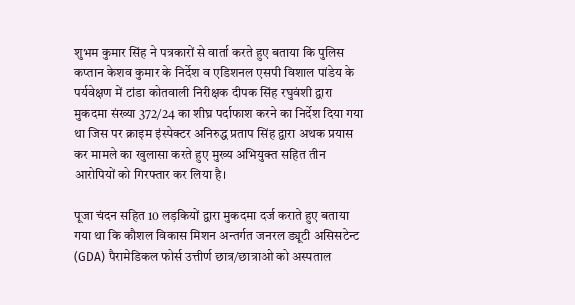शुभम कुमार सिंह ने पत्रकारों से वार्ता करते हुए बताया कि पुलिस कप्तान केशव कुमार के निर्देश व एडिशनल एसपी विशाल पांडेय के पर्यवेक्षण में टांडा कोतवाली निरीक्षक दीपक सिंह रघुवंशी द्वारा मुकदमा संख्या 372/24 का शीघ्र पर्दाफाश करने का निर्देश दिया गया था जिस पर क्राइम इंस्पेक्टर अनिरुद्ध प्रताप सिंह द्वारा अथक प्रयास कर मामले का खुलासा करते हुए मुख्य अभियुक्त सहित तीन आरोपियों को गिरफ्तार कर लिया है।

पूजा चंदन सहित 10 लड़कियों द्वारा मुकदमा दर्ज कराते हुए बताया गया था कि कौशल विकास मिशन अन्तर्गत जनरल ड्यूटी असिसटेन्ट (GDA) पैरामेडिकल फोर्स उत्तीर्ण छात्र/छात्राओ को अस्पताल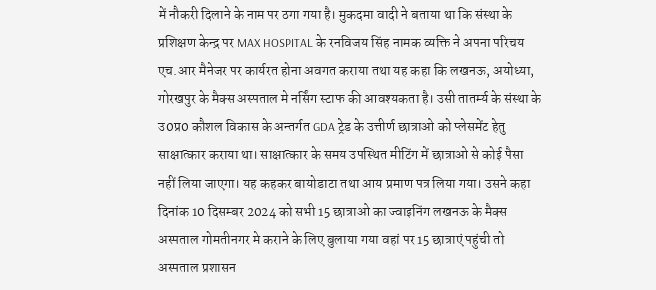में नौकरी दिलाने के नाम पर ठगा गया है। मुकदमा वादी ने बताया था कि संस्था के प्रशिक्षण केन्द्र पर MAX HOSPITAL के रनविजय सिंह नामक व्यक्ति ने अपना परिचय एच.आर मैनेजर पर कार्यरत होना अवगत कराया तथा यह कहा कि लखनऊ, अयोध्या, गोरखपुर के मैक्स अस्पताल मे नर्सिंग स्टाफ की आवश्यकता है। उसी तातर्म्य के संस्था के उ0प्र0 कौशल विकास के अन्तर्गत GDA ट्रेड के उत्तीर्ण छात्राओ को प्लेसमेंट हेतु साक्षात्कार कराया था। साक्षात्कार के समय उपस्थित मीटिंग में छात्राओ से कोई पैसा नहीं लिया जाएगा। यह कहकर बायोडाटा तथा आय प्रमाण पत्र लिया गया। उसने कहा दिनांक 10 दिसम्बर 2024 को सभी 15 छात्राओ का ज्वाइनिंग लखनऊ के मैक्स अस्पताल गोमतीनगर मे कराने के लिए बुलाया गया वहां पर 15 छात्राएं पहुंची तो अस्पताल प्रशासन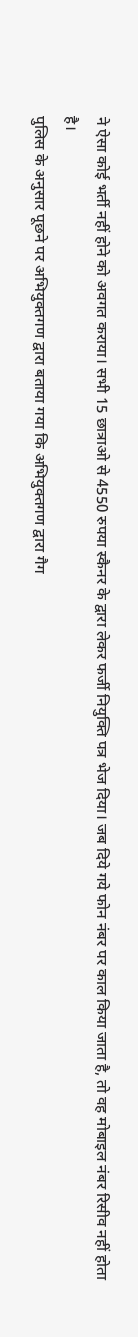ने ऐसा कोई भर्ती नहीं होने को अवगत कराया। सभी 15 छात्राओ से 4550 रुपया स्कैनर के द्वारा लेकर फर्जी नियुक्ति पत्र भेज दिया। जब दिये गये फोन नंबर पर काल किया जाता है, तो वह मोबाइल नंबर रिसीव नहीं होता है।
पुलिस के अनुसार पूछने पर अभियुक्तगण द्वारा बताया गया कि अभियुक्तगण द्वारा गैग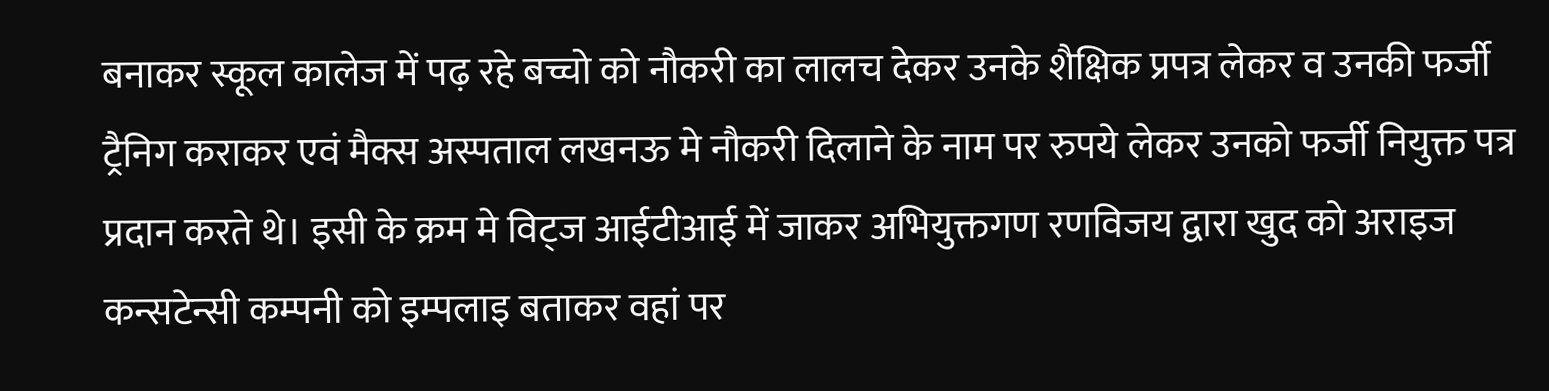बनाकर स्कूल कालेज में पढ़ रहे बच्चो को नौकरी का लालच देकर उनके शैक्षिक प्रपत्र लेकर व उनकी फर्जी ट्रैनिग कराकर एवं मैक्स अस्पताल लखनऊ मे नौकरी दिलाने के नाम पर रुपये लेकर उनको फर्जी नियुक्त पत्र प्रदान करते थे। इसी के क्रम मे विट्ज आईटीआई में जाकर अभियुक्तगण रणविजय द्वारा खुद को अराइज कन्सटेन्सी कम्पनी को इम्पलाइ बताकर वहां पर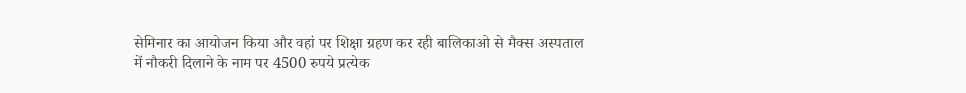सेमिनार का आयोजन किया और वहां पर शिक्षा ग्रहण कर रही बालिकाओ से मैक्स अस्पताल में नौकरी दिलाने के नाम पर 4500 रुपये प्रत्येक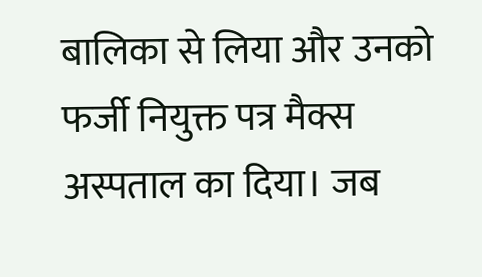बालिका से लिया और उनको फर्जी नियुक्त पत्र मैक्स अस्पताल का दिया। जब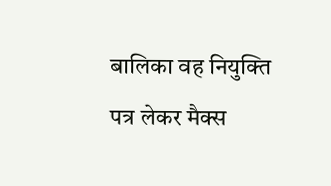बालिका वह नियुक्ति पत्र लेकर मैक्स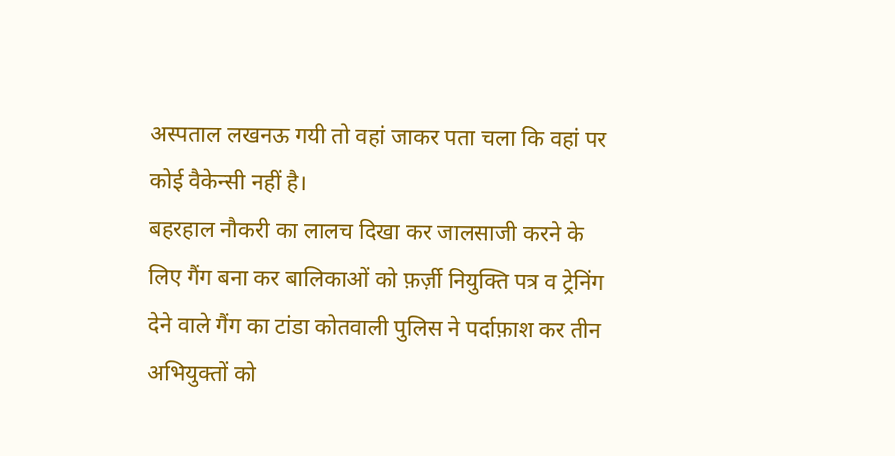अस्पताल लखनऊ गयी तो वहां जाकर पता चला कि वहां पर कोई वैकेन्सी नहीं है।
बहरहाल नौकरी का लालच दिखा कर जालसाजी करने के लिए गैंग बना कर बालिकाओं को फ़र्ज़ी नियुक्ति पत्र व ट्रेनिंग देने वाले गैंग का टांडा कोतवाली पुलिस ने पर्दाफ़ाश कर तीन अभियुक्तों को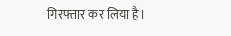गिरफ्तार कर लिया है।